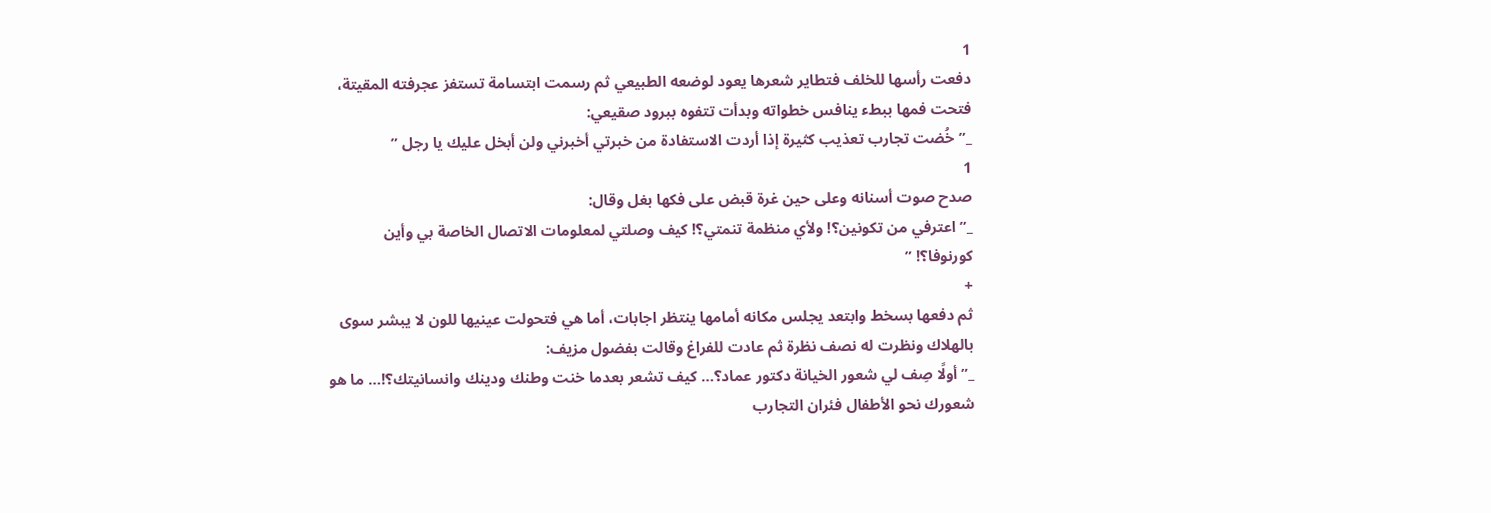1
دفعت رأسها للخلف فتطاير شعرها يعود لوضعه الطبيعي ثم رسمت ابتسامة تستفز عجرفته المقيتة، فتحت فمها ببطء ينافس خطواته وبدأت تتفوه ببرود صقيعي:
_” خُضت تجارب تعذيب كثيرة إذا أردت الاستفادة من خبرتي أخبرني ولن أبخل عليك يا رجل ”
1
صدح صوت أسنانه وعلى حين غرة قبض على فكها بغل وقال:
_” اعترفي من تكونين؟! ولأي منظمة تنمتي؟! كيف وصلتي لمعلومات الاتصال الخاصة بي وأين كورنوفا؟! ”
+
ثم دفعها بسخط وابتعد يجلس مكانه أمامها ينتظر اجابات، أما هي فتحولت عينيها للون لا يبشر سوى بالهلاك ونظرت له نصف نظرة ثم عادت للفراغ وقالت بفضول مزيف:
_” أولًا صِف لي شعور الخيانة دكتور عماد؟… كيف تشعر بعدما خنت وطنك ودينك وانسانيتك؟!… ما هو شعورك نحو الأطفال فئران التجارب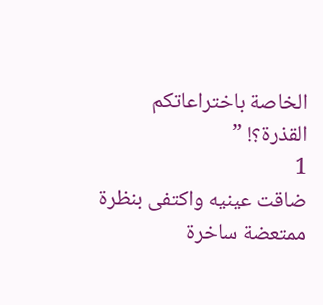الخاصة باختراعاتكم القذرة؟! ”
1
ضاقت عينيه واكتفى بنظرة ممتعضة ساخرة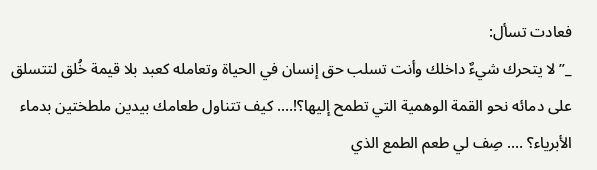فعادت تسأل:
_” لا يتحرك شيءٌ داخلك وأنت تسلب حق إنسان في الحياة وتعامله كعبد بلا قيمة خُلق لتتسلق على دمائه نحو القمة الوهمية التي تطمح إليها؟!…. كيف تتناول طعامك بيدين ملطختين بدماء الأبرياء؟ …. صِف لي طعم الطمع الذي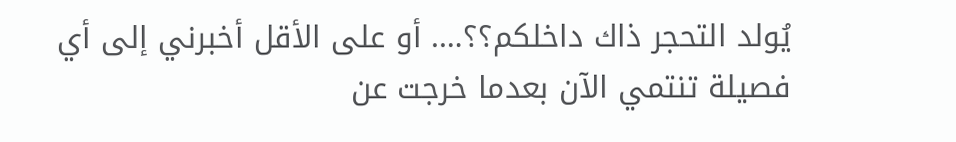يُولد التحجر ذاك داخلكم؟؟…. أو على الأقل أخبرني إلى أي فصيلة تنتمي الآن بعدما خرجت عن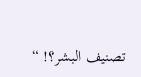تصنيف البشر؟! “